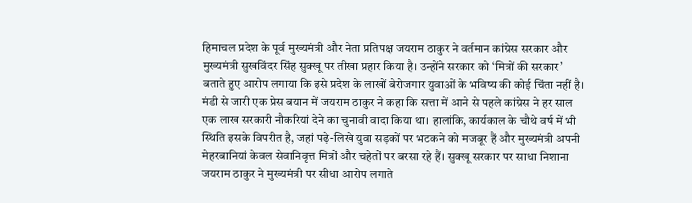हिमाचल प्रदेश के पूर्व मुख्यमंत्री और नेता प्रतिपक्ष जयराम ठाकुर ने वर्तमान कांग्रेस सरकार और मुख्यमंत्री सुखविंदर सिंह सुक्खू पर तीखा प्रहार किया है। उन्होंने सरकार को ‘मित्रों की सरकार’ बताते हुए आरोप लगाया कि इसे प्रदेश के लाखों बेरोजगार युवाओं के भविष्य की कोई चिंता नहीं है। मंडी से जारी एक प्रेस बयान में जयराम ठाकुर ने कहा कि सत्ता में आने से पहले कांग्रेस ने हर साल एक लाख सरकारी नौकरियां देने का चुनावी वादा किया था। हालांकि, कार्यकाल के चौथे वर्ष में भी स्थिति इसके विपरीत है, जहां पढ़े-लिखे युवा सड़कों पर भटकने को मजबूर हैं और मुख्यमंत्री अपनी मेहरबानियां केवल सेवानिवृत्त मित्रों और चहेतों पर बरसा रहे हैं। सुक्खू सरकार पर साधा निशाना जयराम ठाकुर ने मुख्यमंत्री पर सीधा आरोप लगाते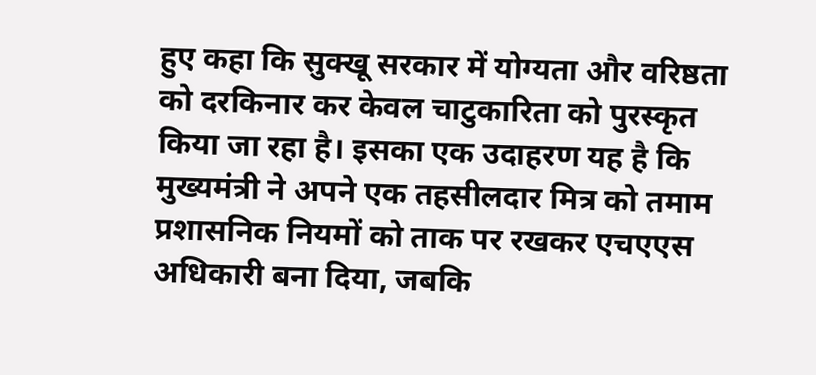हुए कहा कि सुक्खू सरकार में योग्यता और वरिष्ठता को दरकिनार कर केवल चाटुकारिता को पुरस्कृत किया जा रहा है। इसका एक उदाहरण यह है कि मुख्यमंत्री ने अपने एक तहसीलदार मित्र को तमाम प्रशासनिक नियमों को ताक पर रखकर एचएएस अधिकारी बना दिया, जबकि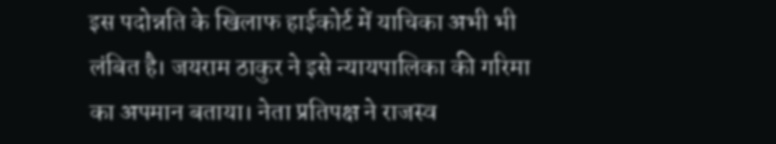इस पदोन्नति के खिलाफ हाईकोर्ट में याचिका अभी भी लंबित है। जयराम ठाकुर ने इसे न्यायपालिका की गरिमा का अपमान बताया। नेता प्रतिपक्ष ने राजस्व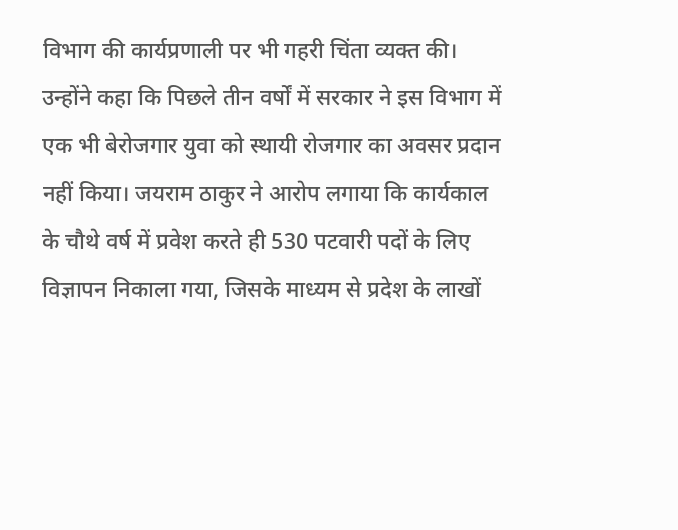विभाग की कार्यप्रणाली पर भी गहरी चिंता व्यक्त की। उन्होंने कहा कि पिछले तीन वर्षों में सरकार ने इस विभाग में एक भी बेरोजगार युवा को स्थायी रोजगार का अवसर प्रदान नहीं किया। जयराम ठाकुर ने आरोप लगाया कि कार्यकाल के चौथे वर्ष में प्रवेश करते ही 530 पटवारी पदों के लिए विज्ञापन निकाला गया, जिसके माध्यम से प्रदेश के लाखों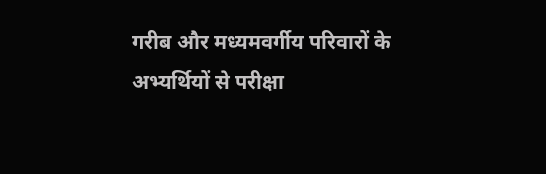गरीब और मध्यमवर्गीय परिवारों के अभ्यर्थियों से परीक्षा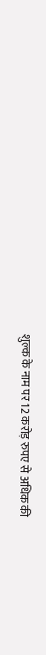शुल्क के नाम पर 12 करोड़ रुपए से अधिक की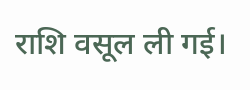राशि वसूल ली गई।